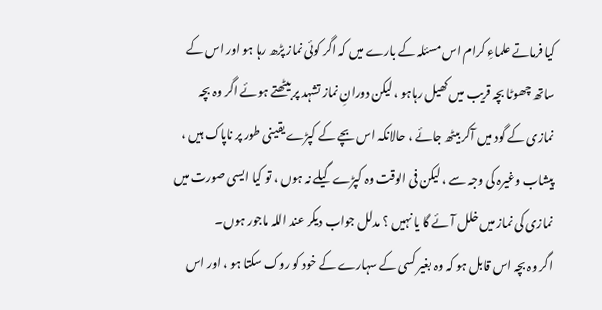کیا فرماتے علماءِ کرام اس مسئلہ کے بارے میں کہ اگر کوئی نماز پڑھ رہا ہو اور اس کے ساتھ چھوٹا بچہ قریب میں کھیل رہاہو ، لیکن دورانِ نماز تشہد پر بیٹھتے ہوئے اگر وہ بچہ نمازی کے گود میں آکر بیٹھ جائے ، حالانکہ اس بچے کے کپڑے یقینی طور پر ناپاک ہیں ، پیشاب وغیرہ کی وجہ سے ، لیکن فی الوقت وہ کپڑے گیلے نہ ہوں ، تو کیا ایسی صورت میں نمازی کی نماز میں خلل آئے گا یا نہیں ؟ مدلل جواب دیکر عند اللہ ماجور ہوں۔
اگر وہ بچہ اس قابل ہو کہ وہ بغیر کسی کے سہارے کے خود کو روک سکتا ہو ، اور اس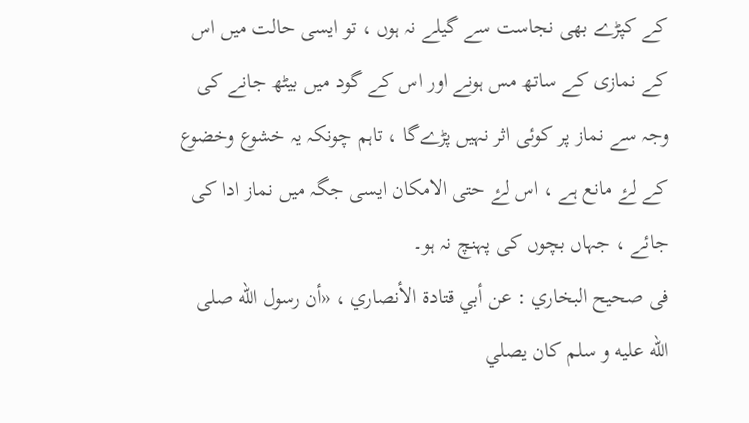کے کپڑے بھی نجاست سے گیلے نہ ہوں ، تو ایسی حالت میں اس کے نمازی کے ساتھ مس ہونے اور اس کے گود میں بیٹھ جانے کی وجہ سے نماز پر کوئی اثر نہیں پڑےگا ، تاہم چونکہ یہ خشوع وخضوع کے لۓ مانع ہے ، اس لۓ حتی الامکان ایسی جگہ میں نماز ادا کی جائے ، جہاں بچوں کی پہنچ نہ ہو۔
فی صحيح البخاري : عن أبي قتادة الأنصاري ، «أن رسول الله صلى الله عليه و سلم كان يصلي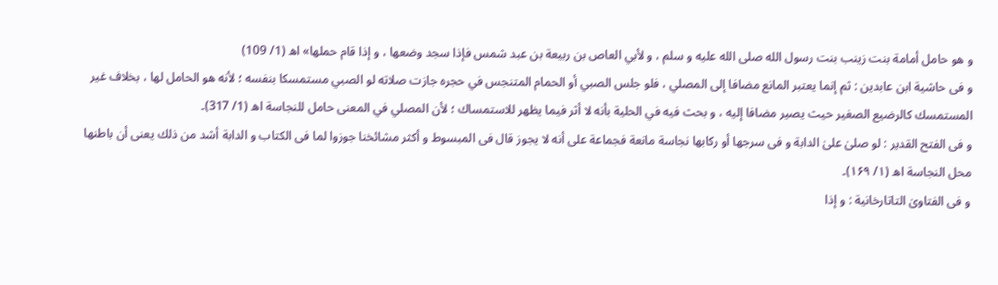و هو حامل أمامة بنت زينب بنت رسول الله صلى الله عليه و سلم ، و لأبي العاص بن ربيعة بن عبد شمس فإذا سجد وضعها ، و إذا قام حملها» اھ (1/ 109)
و فی حاشية ابن عابدين : ثم إنما يعتبر المانع مضافا إلى المصلي ، فلو جلس الصبي أو الحمام المتنجس في حجره جازت صلاته لو الصبي مستمسكا بنفسه ؛ لأنه هو الحامل لها ، بخلاف غير المستمسك كالرضيع الصغير حيث يصير مضافا إليه ، و بحث فيه في الحلية بأنه لا أثر فيما يظهر للاستمساك ؛ لأن المصلي في المعنى حامل للنجاسة اھ (1/ 317)۔
و فی الفتح القدیر : لو صلیٰ علیٰ الدابة و فی سرجها أو رکابها نجاسة مانعة فجماعة علی أنه لا یجوز قال فی المبسوط و أکثر مشائخنا جوزوا لما فی الکتاب و الدابة أشد من ذلك یعنی أن باطنها محل النجاسة اھ (۱/ ۱۶۹)۔
و فی الفتاویٰ التاتارخانیة : و إذا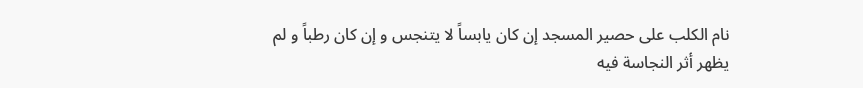نام الکلب علی حصیر المسجد إن کان یابساً لا یتنجس و إن کان رطباً و لم یظهر أثر النجاسة فیه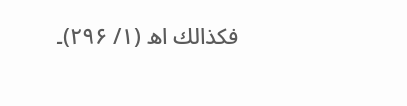فکذالك اھ (۱/ ۲۹۶)۔